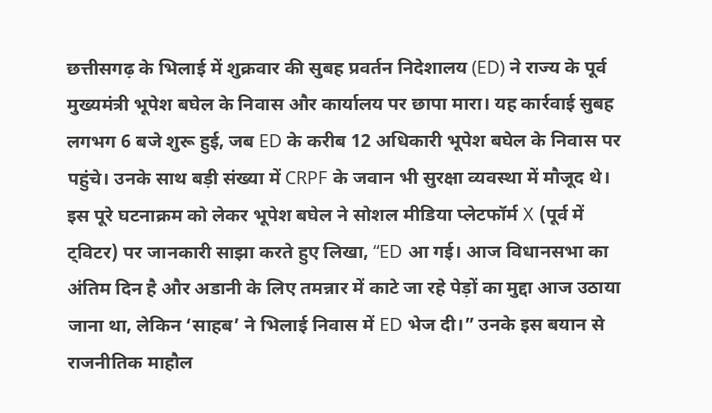छत्तीसगढ़ के भिलाई में शुक्रवार की सुबह प्रवर्तन निदेशालय (ED) ने राज्य के पूर्व मुख्यमंत्री भूपेश बघेल के निवास और कार्यालय पर छापा मारा। यह कार्रवाई सुबह लगभग 6 बजे शुरू हुई, जब ED के करीब 12 अधिकारी भूपेश बघेल के निवास पर पहुंचे। उनके साथ बड़ी संख्या में CRPF के जवान भी सुरक्षा व्यवस्था में मौजूद थे।
इस पूरे घटनाक्रम को लेकर भूपेश बघेल ने सोशल मीडिया प्लेटफॉर्म X (पूर्व में ट्विटर) पर जानकारी साझा करते हुए लिखा, “ED आ गई। आज विधानसभा का अंतिम दिन है और अडानी के लिए तमन्नार में काटे जा रहे पेड़ों का मुद्दा आज उठाया जाना था, लेकिन ‘साहब’ ने भिलाई निवास में ED भेज दी।” उनके इस बयान से राजनीतिक माहौल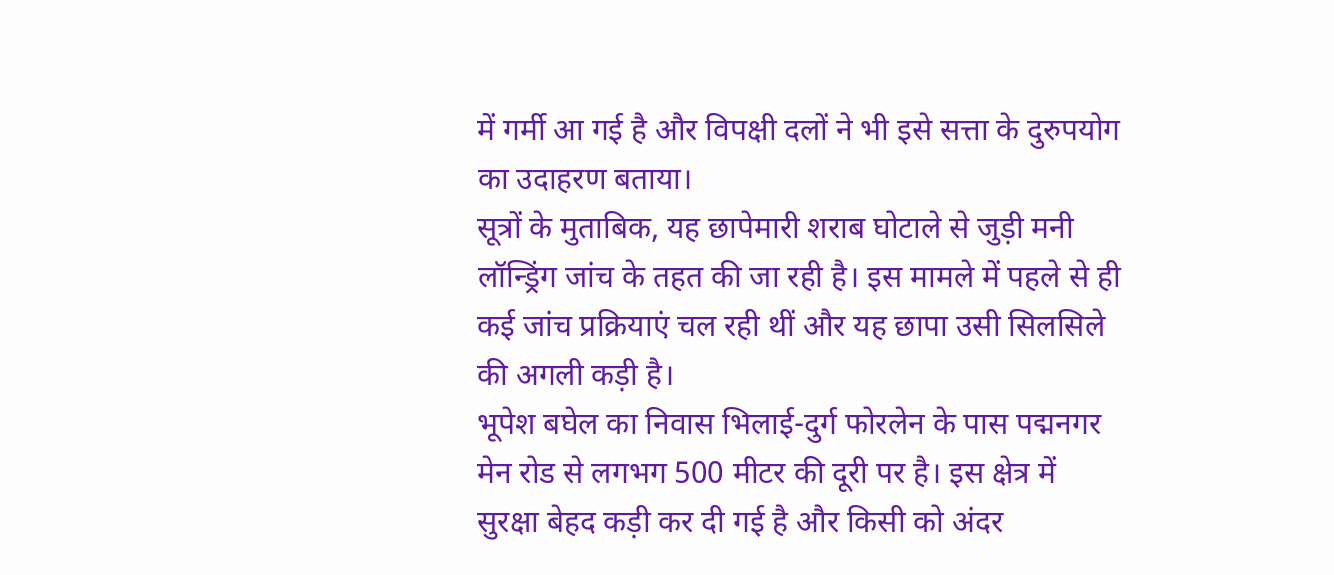में गर्मी आ गई है और विपक्षी दलों ने भी इसे सत्ता के दुरुपयोग का उदाहरण बताया।
सूत्रों के मुताबिक, यह छापेमारी शराब घोटाले से जुड़ी मनी लॉन्ड्रिंग जांच के तहत की जा रही है। इस मामले में पहले से ही कई जांच प्रक्रियाएं चल रही थीं और यह छापा उसी सिलसिले की अगली कड़ी है।
भूपेश बघेल का निवास भिलाई-दुर्ग फोरलेन के पास पद्मनगर मेन रोड से लगभग 500 मीटर की दूरी पर है। इस क्षेत्र में सुरक्षा बेहद कड़ी कर दी गई है और किसी को अंदर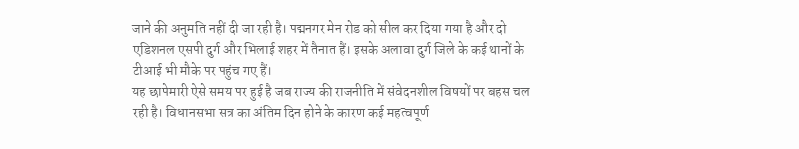जाने की अनुमति नहीं दी जा रही है। पद्मनगर मेन रोड को सील कर दिया गया है और दो एडिशनल एसपी दुर्ग और भिलाई शहर में तैनात हैं। इसके अलावा दुर्ग जिले के कई थानों के टीआई भी मौके पर पहुंच गए हैं।
यह छापेमारी ऐसे समय पर हुई है जब राज्य की राजनीति में संवेदनशील विषयों पर बहस चल रही है। विधानसभा सत्र का अंतिम दिन होने के कारण कई महत्वपूर्ण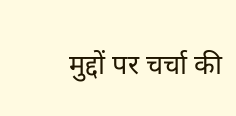मुद्दों पर चर्चा की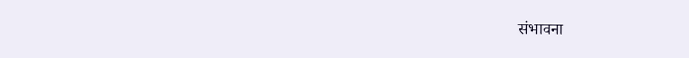संभावना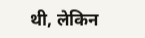थी, लेकिन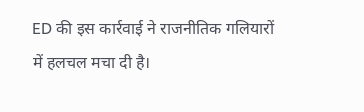ED की इस कार्रवाई ने राजनीतिक गलियारों में हलचल मचा दी है।